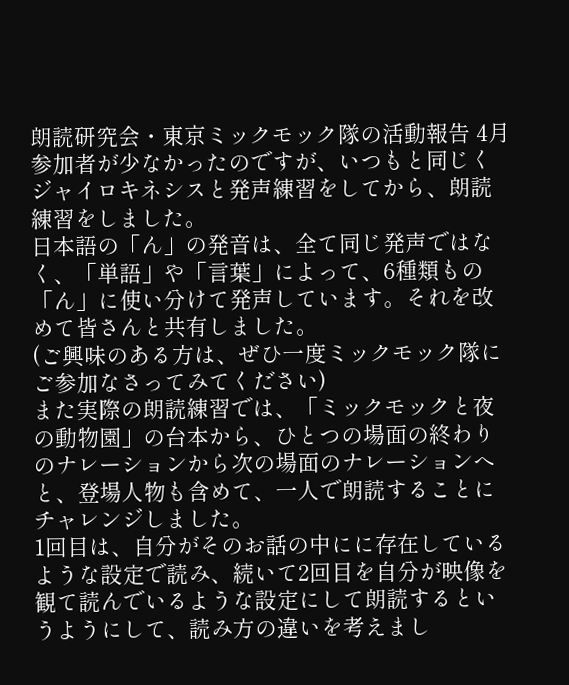朗読研究会・東京ミックモック隊の活動報告 4月
参加者が少なかったのですが、いつもと同じくジャイロキネシスと発声練習をしてから、朗読練習をしました。
日本語の「ん」の発音は、全て同じ発声ではなく、「単語」や「言葉」によって、6種類もの「ん」に使い分けて発声しています。それを改めて皆さんと共有しました。
(ご興味のある方は、ぜひ一度ミックモック隊にご参加なさってみてください)
また実際の朗読練習では、「ミックモックと夜の動物園」の台本から、ひとつの場面の終わりのナレーションから次の場面のナレーションへと、登場人物も含めて、一人で朗読することにチャレンジしました。
1回目は、自分がそのお話の中にに存在しているような設定で読み、続いて2回目を自分が映像を観て読んでいるような設定にして朗読するというようにして、読み方の違いを考えまし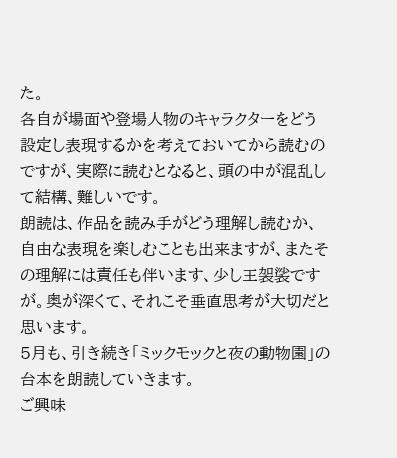た。
各自が場面や登場人物のキャラクターをどう設定し表現するかを考えておいてから読むのですが、実際に読むとなると、頭の中が混乱して結構、難しいです。
朗読は、作品を読み手がどう理解し読むか、自由な表現を楽しむことも出来ますが、またその理解には責任も伴います、少し王袈裟ですが。奥が深くて、それこそ垂直思考が大切だと思います。
5月も、引き続き「ミックモックと夜の動物園」の台本を朗読していきます。
ご興味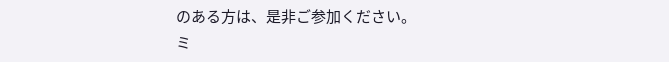のある方は、是非ご参加ください。
ミ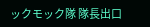ックモック隊 隊長出口